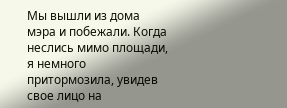Мы вышли из дома мэра и побежали. Когда неслись мимо площади, я немного притормозила, увидев свое лицо на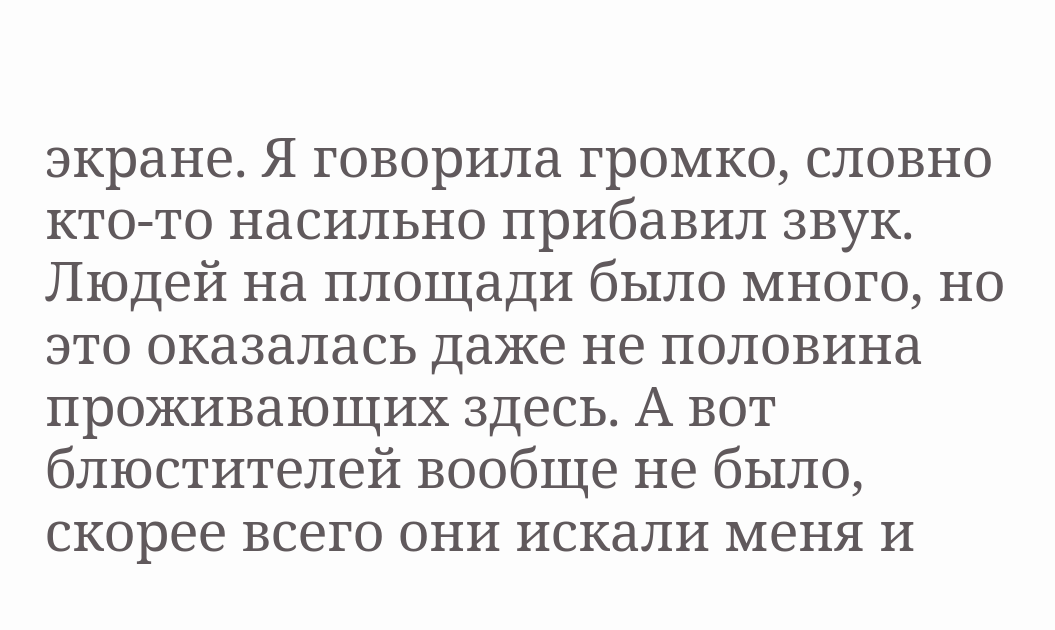экране. Я говорила громко, словно кто-то насильно прибавил звук. Людей на площади было много, но это оказалась даже не половина проживающих здесь. А вот блюстителей вообще не было, скорее всего они искали меня и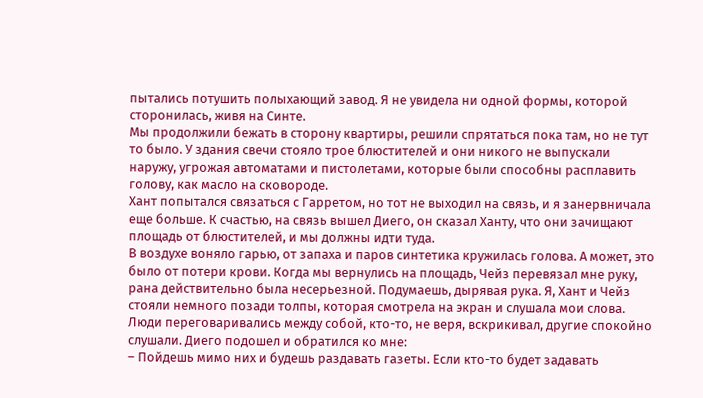пытались потушить полыхающий завод. Я не увидела ни одной формы, которой сторонилась, живя на Синте.
Мы продолжили бежать в сторону квартиры, решили спрятаться пока там, но не тут то было. У здания свечи стояло трое блюстителей и они никого не выпускали наружу, угрожая автоматами и пистолетами, которые были способны расплавить голову, как масло на сковороде.
Хант попытался связаться с Гарретом, но тот не выходил на связь, и я занервничала еще больше. К счастью, на связь вышел Диего, он сказал Ханту, что они зачищают площадь от блюстителей, и мы должны идти туда.
В воздухе воняло гарью, от запаха и паров синтетика кружилась голова. А может, это было от потери крови. Когда мы вернулись на площадь, Чейз перевязал мне руку, рана действительно была несерьезной. Подумаешь, дырявая рука. Я, Хант и Чейз стояли немного позади толпы, которая смотрела на экран и слушала мои слова. Люди переговаривались между собой, кто-то, не веря, вскрикивал, другие спокойно слушали. Диего подошел и обратился ко мне:
– Пойдешь мимо них и будешь раздавать газеты. Если кто-то будет задавать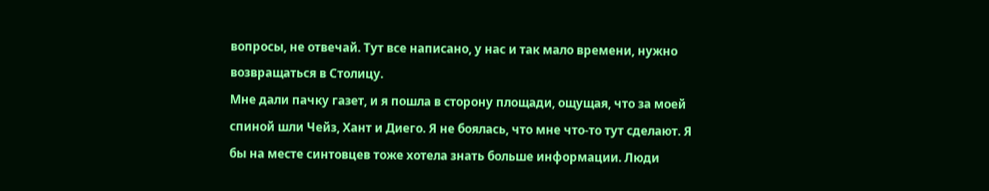вопросы, не отвечай. Тут все написано, у нас и так мало времени, нужно возвращаться в Столицу.
Мне дали пачку газет, и я пошла в сторону площади, ощущая, что за моей спиной шли Чейз, Хант и Диего. Я не боялась, что мне что-то тут сделают. Я бы на месте синтовцев тоже хотела знать больше информации. Люди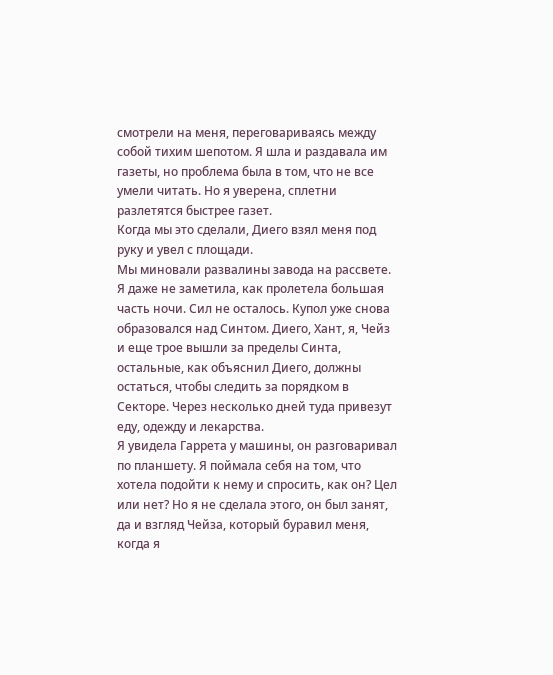смотрели на меня, переговариваясь между собой тихим шепотом. Я шла и раздавала им газеты, но проблема была в том, что не все умели читать. Но я уверена, сплетни разлетятся быстрее газет.
Когда мы это сделали, Диего взял меня под руку и увел с площади.
Мы миновали развалины завода на рассвете. Я даже не заметила, как пролетела большая часть ночи. Сил не осталось. Купол уже снова образовался над Синтом. Диего, Хант, я, Чейз и еще трое вышли за пределы Синта, остальные, как объяснил Диего, должны остаться, чтобы следить за порядком в Секторе. Через несколько дней туда привезут еду, одежду и лекарства.
Я увидела Гаррета у машины, он разговаривал по планшету. Я поймала себя на том, что хотела подойти к нему и спросить, как он? Цел или нет? Но я не сделала этого, он был занят, да и взгляд Чейза, который буравил меня, когда я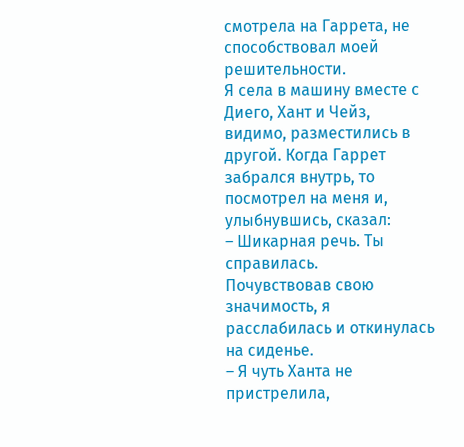смотрела на Гаррета, не способствовал моей решительности.
Я села в машину вместе с Диего, Хант и Чейз, видимо, разместились в другой. Когда Гаррет забрался внутрь, то посмотрел на меня и, улыбнувшись, сказал:
– Шикарная речь. Ты справилась.
Почувствовав свою значимость, я расслабилась и откинулась на сиденье.
– Я чуть Ханта не пристрелила,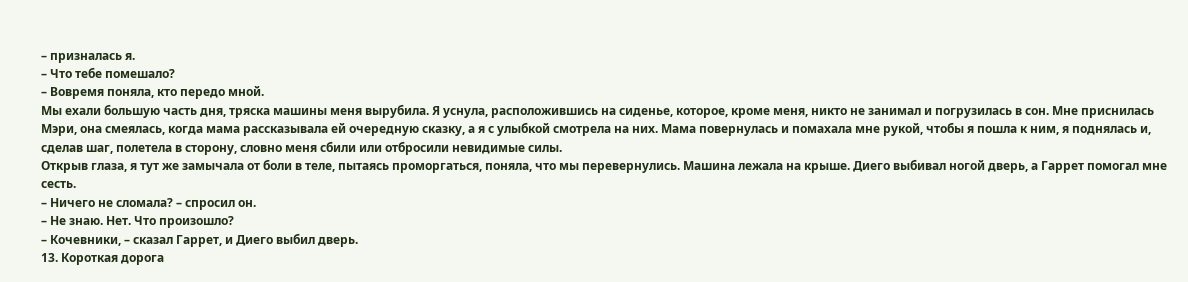– призналась я.
– Что тебе помешало?
– Вовремя поняла, кто передо мной.
Мы ехали большую часть дня, тряска машины меня вырубила. Я уснула, расположившись на сиденье, которое, кроме меня, никто не занимал и погрузилась в сон. Мне приснилась Мэри, она смеялась, когда мама рассказывала ей очередную сказку, а я с улыбкой смотрела на них. Мама повернулась и помахала мне рукой, чтобы я пошла к ним, я поднялась и, сделав шаг, полетела в сторону, словно меня сбили или отбросили невидимые силы.
Открыв глаза, я тут же замычала от боли в теле, пытаясь проморгаться, поняла, что мы перевернулись. Машина лежала на крыше. Диего выбивал ногой дверь, а Гаррет помогал мне сесть.
– Ничего не сломала? – спросил он.
– Не знаю. Нет. Что произошло?
– Кочевники, – сказал Гаррет, и Диего выбил дверь.
13. Короткая дорога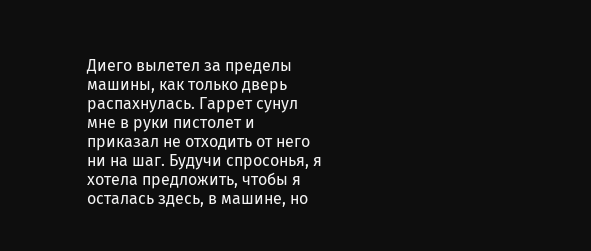Диего вылетел за пределы машины, как только дверь распахнулась. Гаррет сунул мне в руки пистолет и приказал не отходить от него ни на шаг. Будучи спросонья, я хотела предложить, чтобы я осталась здесь, в машине, но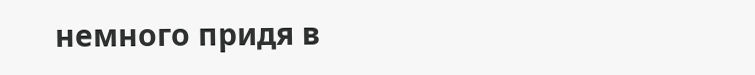немного придя в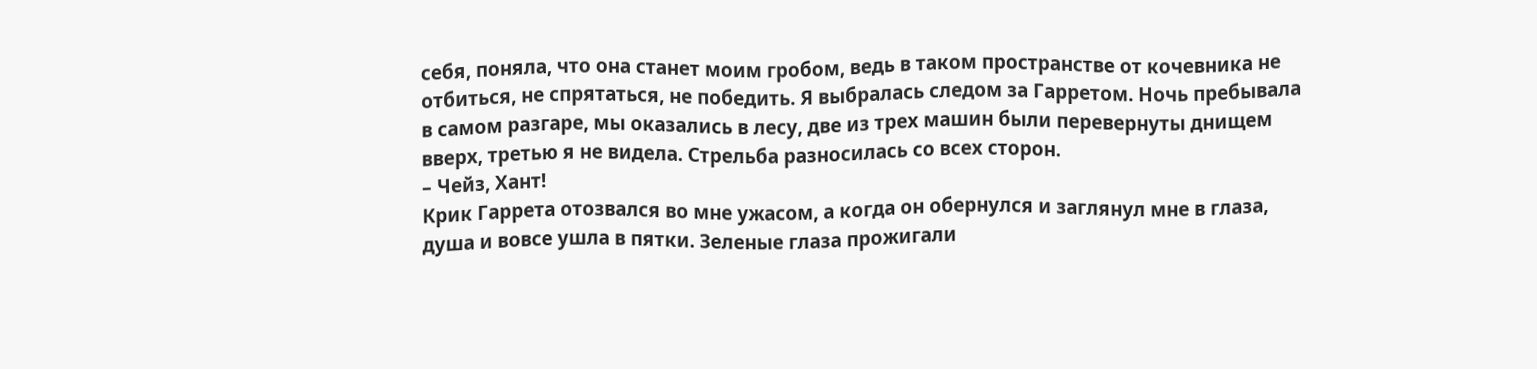себя, поняла, что она станет моим гробом, ведь в таком пространстве от кочевника не отбиться, не спрятаться, не победить. Я выбралась следом за Гарретом. Ночь пребывала в самом разгаре, мы оказались в лесу, две из трех машин были перевернуты днищем вверх, третью я не видела. Стрельба разносилась со всех сторон.
– Чейз, Хант!
Крик Гаррета отозвался во мне ужасом, а когда он обернулся и заглянул мне в глаза, душа и вовсе ушла в пятки. Зеленые глаза прожигали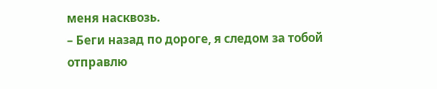меня насквозь.
– Беги назад по дороге, я следом за тобой отправлю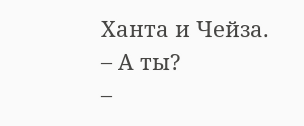Ханта и Чейза.
– А ты?
–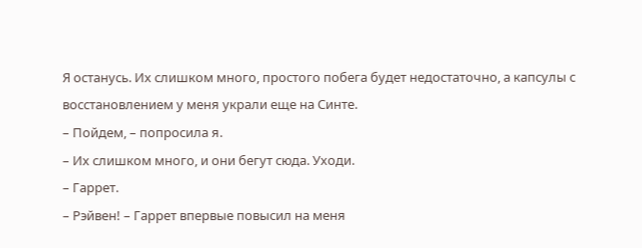Я останусь. Их слишком много, простого побега будет недостаточно, а капсулы с восстановлением у меня украли еще на Синте.
– Пойдем, – попросила я.
– Их слишком много, и они бегут сюда. Уходи.
– Гаррет.
– Рэйвен! – Гаррет впервые повысил на меня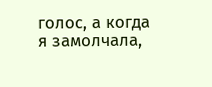голос, а когда я замолчала,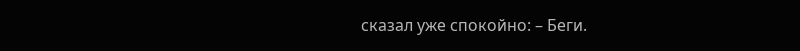сказал уже спокойно: – Беги.